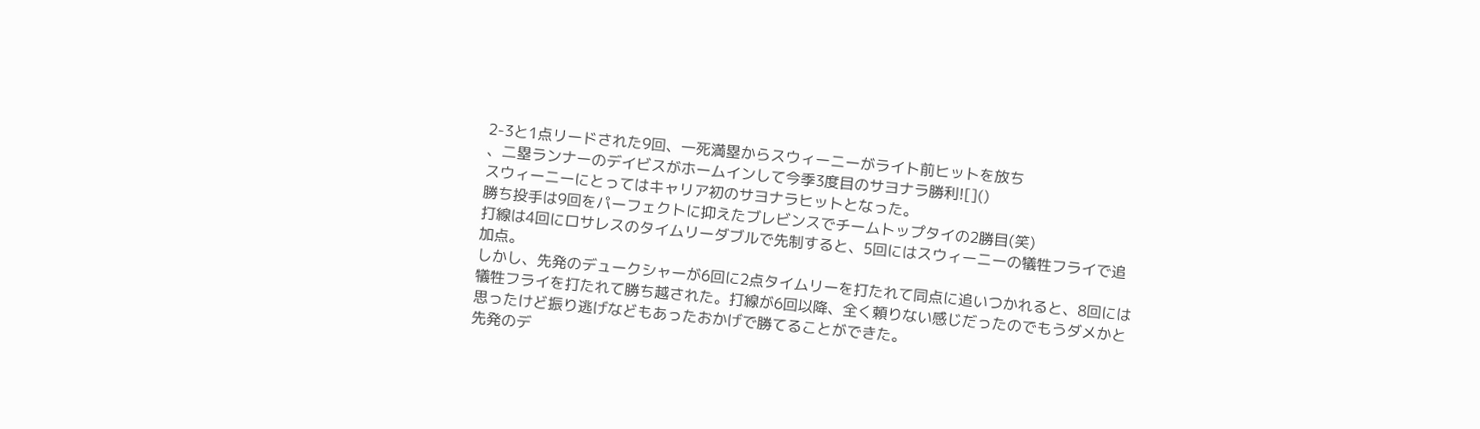2-3と1点リードされた9回、一死満塁からスウィーニーがライト前ヒットを放ち
、二塁ランナーのデイビスがホームインして今季3度目のサヨナラ勝利![]()
スウィーニーにとってはキャリア初のサヨナラヒットとなった。
勝ち投手は9回をパーフェクトに抑えたブレビンスでチームトップタイの2勝目(笑)
打線は4回にロサレスのタイムリーダブルで先制すると、5回にはスウィーニーの犠牲フライで追加点。
しかし、先発のデュークシャーが6回に2点タイムリーを打たれて同点に追いつかれると、8回には犠牲フライを打たれて勝ち越された。打線が6回以降、全く頼りない感じだったのでもうダメかと思ったけど振り逃げなどもあったおかげで勝てることができた。
先発のデ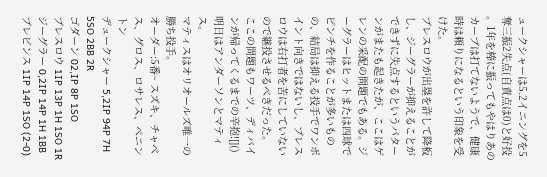ュークシャーは5.2イニングを5奪三振2失点(自責点は0)と好投 。1年を棒に振ってもやはりあのカーブは打てないようで、健康時は頼りになるという印象を受けた。
ブレスロウが出塁を許して降板し、ジーグラーが抑えることができずに失点するというパターンがまたも起きたが、ここはゲレンの采配の問題でもある。ジーグラーはヒットまたは四球でピンチを作ることが多いものの、結局は抑える投手でワンポイント向きではないし、ブレスロウは右打者を苦にしていないので継投させるべきだった。
ここの問題もワーツ、ディバインが帰ってくるまでの辛抱![]()
明日はアンダーソンとマティス。
マティスはオリオールズ唯一の勝ち投手。
オーダー:5番~ スズキ、チャベス、グロス、ロサレス、ペニントン
デュークシャー 5,2IP 94P 7H 5SO 2BB 2R
ゴダーン 02,IP 8P 1SO
ブレスロウ 1IP 13P 1H 1SO 1R
ジーグラー 0,2IP 14P 1H 1BB
ブレビンス 1IP 14P 1SO (2-0)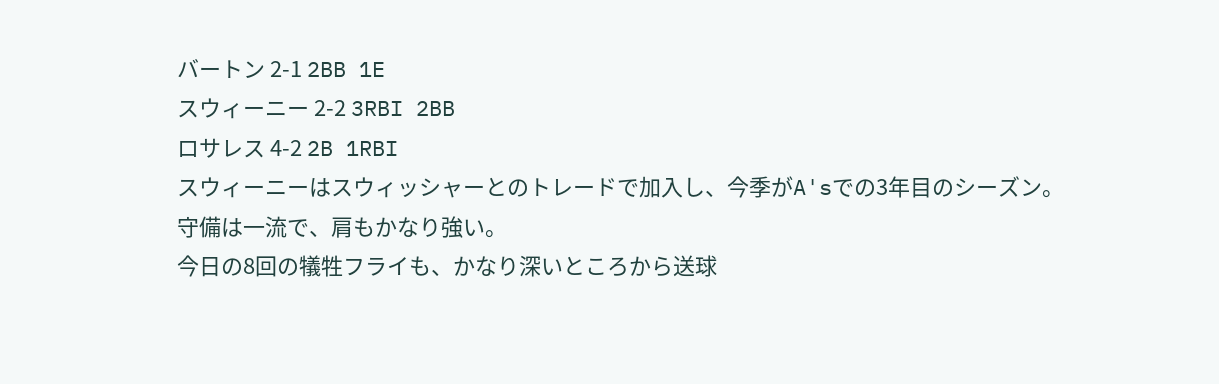バートン 2-1 2BB 1E
スウィーニー 2-2 3RBI 2BB
ロサレス 4-2 2B 1RBI
スウィーニーはスウィッシャーとのトレードで加入し、今季がA'sでの3年目のシーズン。
守備は一流で、肩もかなり強い。
今日の8回の犠牲フライも、かなり深いところから送球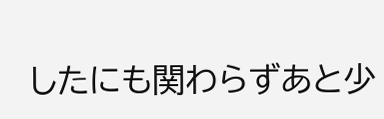したにも関わらずあと少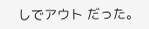しでアウト だった。